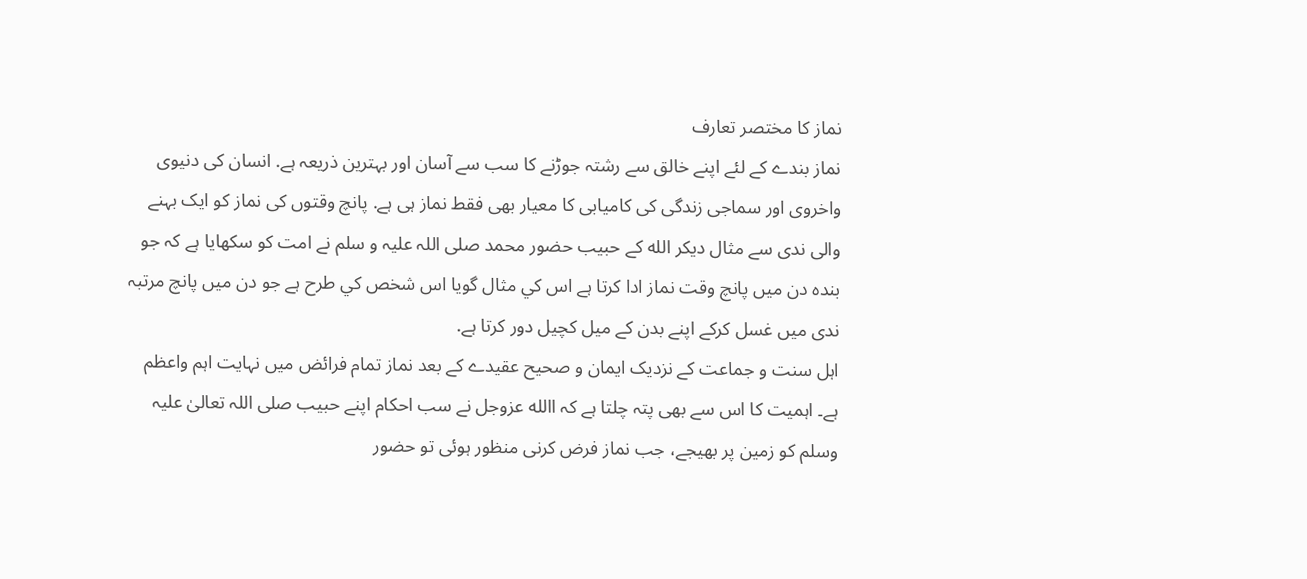نماز كا مختصر تعارف
نماز بندے کے لئے اپنے خالق سے رشتہ جوڑنے کا سب سے آسان اور بہترین ذریعہ ہے. انسان کی دنیوی واخروی اور سماجی زندگی کی کامیابی کا معیار بھی فقط نماز ہی ہے. پانچ وقتوں کی نماز کو ایک بہنے والی ندی سے مثال دیکر الله کے حبیب حضور محمد صلی اللہ علیہ و سلم نے امت کو سکھایا ہے کہ جو بندہ دن میں پانچ وقت نماز ادا کرتا ہے اس كي مثال گویا اس شخص كي طرح ہے جو دن میں پانچ مرتبہ ندی میں غسل کرکے اپنے بدن کے میل کچیل دور کرتا ہے.
اہل سنت و جماعت کے نزدیک ایمان و صحيح عقيدے کے بعد نماز تمام فرائض میں نہایت اہم واعظم ہے۔ اہمیت کا اس سے بھی پتہ چلتا ہے کہ االله عزوجل نے سب احکام اپنے حبیب صلی اللہ تعالیٰ علیہ وسلم کو زمین پر بھیجے، جب نماز فرض کرنی منظور ہوئی تو حضور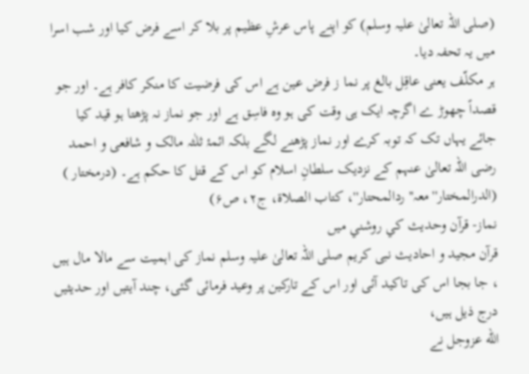(صلی اللہ تعالیٰ علیہ وسلم) کو اپنے پاس عرشِ عظیم پر بلا کر اسے فرض کیا اور شب اسرا میں یہ تحفہ دیا۔
ہر مکلّف یعنی عاقِل بالغ پر نما ز فرض عین ہے اس کی فرضیت کا منکر کافر ہے۔ اور جو قصداً چھوڑ ے اگرچہ ایک ہی وقت کی ہو وہ فاسِق ہے اور جو نماز نہ پڑھتا ہو قید کیا جائے یہاں تک کہ توبہ کرے اور نماز پڑھنے لگے بلکہ ائمۂ ثلٰثہ مالک و شافعی و احمد رضی اللہ تعالیٰ عنہم کے نزدیک سلطانِ اسلام کو اس کے قتل کا حکم ہے۔ (درمختار )
(الدرالمختار''معہ''ردالمحتار''، کتاب الصلاۃ، ج۲، ص۶)
نماز- قرآن وحديث كي روشني ميں
قرآن مجید و احادیث نبی کریم صلی اللہ تعالیٰ علیہ وسلم نماز کی اہمیت سے مالا مال ہیں ، جا بجا اس کی تاکید آئی اور اس کے تارکین پر وعید فرمائی گئی، چند آیتیں اور حدیثیں درج ذیل ہیں،
الله عزوجل نے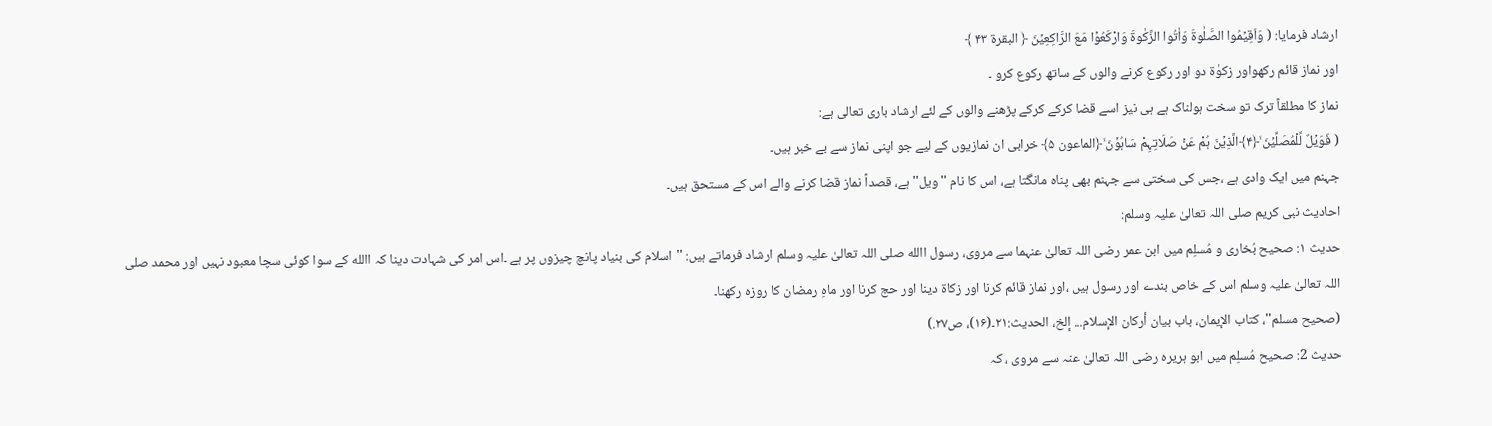ارشاد فرمایا: ( وَاَقِیۡمُوا الصَّلٰوۃَ وَاٰتُوا الزَّکٰوۃَ وَارْکَعُوۡا مَعَ الرَّاکِعِیۡنَ ﴿ البقرۃ ۴۳ ﴾
اور نماز قائم رکھواور زکوٰۃ دو اور رکوع کرنے والوں کے ساتھ رکوع کرو ۔
نماز کا مطلقاً ترک تو سخت ہولناک ہے ہی نیز اسے قضا کرکے کرکے پڑھنے والوں کے لئے ارشاد باری تعالی ہے:
( فَوَیۡلٌ لِّلْمُصَلِّیۡنَ ۙ﴿۴﴾الَّذِیۡنَ ہُمْ عَنۡ صَلَاتِہِمْ سَاہُوۡنَ ۙ﴿الماعون ۵﴾ خرابی ان نمازیوں کے ليے جو اپنی نماز سے بے خبر ہیں۔
جہنم میں ایک وادی ہے ،جس کی سختی سے جہنم بھی پناہ مانگتا ہے، اس کا نام ''ویل'' ہے، قصداً نماز قضا کرنے والے اس کے مستحق ہیں۔
احادیث نبی کریم صلی اللہ تعالیٰ علیہ وسلم:
حدیث ۱: صحیح بُخاری و مُسلِم میں ابن عمر رضی اللہ تعالیٰ عنہما سے مروی، رسول االله صلی اللہ تعالیٰ علیہ وسلم ارشاد فرماتے ہیں: ''اسلام کی بنیاد پانچ چیزوں پر ہے ۔اس امر کی شہادت دینا کہ االله کے سوا کوئی سچا معبود نہیں اور محمد صلی اللہ تعالیٰ علیہ وسلم اس کے خاص بندے اور رسول ہیں ،اور نماز قائم کرنا اور زکاۃ دینا اور حج کرنا اور ماہِ رمضان کا روزہ رکھنا۔
(صحيح مسلم''، کتاب الإيمان، باب بيان أرکان الإسلام... إلخ، الحدیث:۲۱۔(۱۶)، ص۲۷.)
حدیث 2: صحیح مُسلِم میں ابو ہریرہ رضی اللہ تعالیٰ عنہ سے مروی ، کہ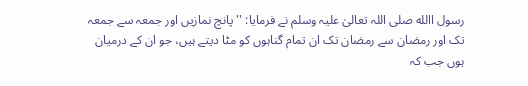رسول االله صلی اللہ تعالیٰ علیہ وسلم نے فرمایا: ''پانچ نمازیں اور جمعہ سے جمعہ تک اور رمضان سے رمضان تک ان تمام گناہوں کو مٹا دیتے ہیں، جو ان کے درمیان ہوں جب کہ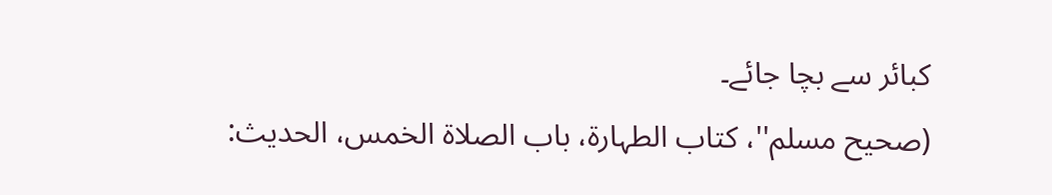کبائر سے بچا جائے۔
(صحيح مسلم''، کتاب الطہارۃ، باب الصلاۃ الخمس، الحدیث: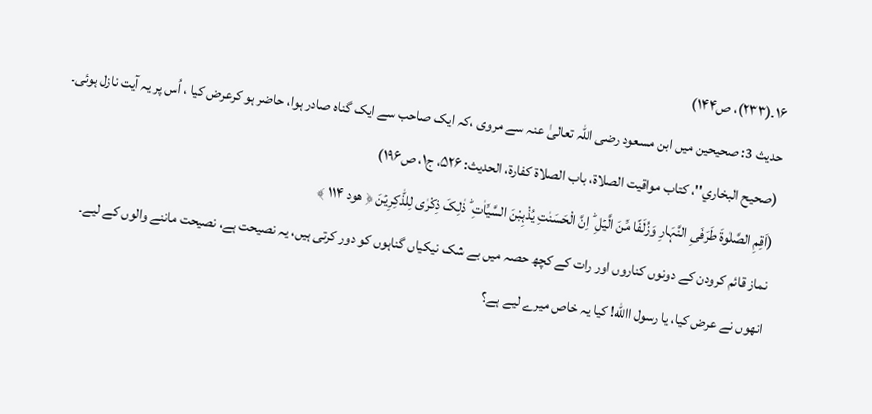۱۶۔(۲۳۳)، ص۱۴۴)
حدیث 3: صحیحین میں ابن مسعود رضی اللہ تعالیٰ عنہ سے مروی ،کہ ایک صاحب سے ایک گناہ صادر ہوا، حاضر ہو کرعرض کیا ، اُس پر یہ آیت نازل ہوئی۔
(صحيح البخاري''، کتاب مواقيت الصلاۃ، باب الصلاۃ کفارۃ، الحدیث: ۵۲۶، ج۱، ص۱۹۶)
(اَقِمِ الصَّلٰوۃَ طَرَفَیِ النَّہَارِ وَزُلَفًا مِّنَ الَّیۡلِ ؕ اِنَّ الْحَسَنٰتِ یُذْہِبْنَ السَّیِّاٰتِ ؕ ذٰلِکَ ذِکْرٰی لِلذّٰکِرِیۡنَ ﴿ ھود ۱۱۴ ﴾
نماز قائم کرودن کے دونوں کناروں اور رات کے کچھ حصہ میں بے شک نیکیاں گناہوں کو دور کرتی ہیں، یہ نصيحت ہے، نصيحت ماننے والوں کے ليے۔
انھوں نے عرض کیا، یا رسول االله! کیا یہ خاص میرے ليے ہے؟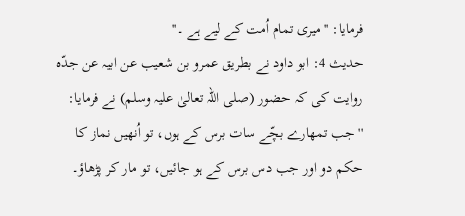فرمایا: ''میری تمام اُمت کے ليے ہے ۔''
حدیث 4: ابو داود نے بطریق عمرو بن شعیب عن ابیہ عن جدّہ روایت کی کہ حضور (صلی اللہ تعالیٰ علیہ وسلم) نے فرمایا: ''جب تمھارے بچّے سات برس کے ہوں، تو اُنھیں نماز کا حکم دو اور جب دس برس کے ہو جائیں، تو مار کر پڑھاؤ۔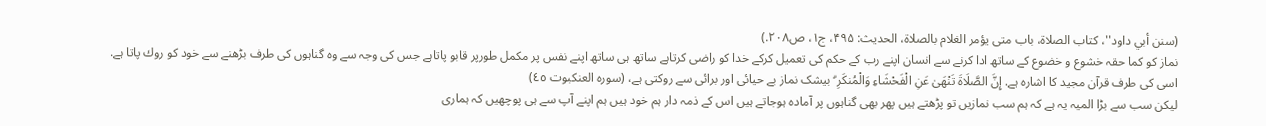(سنن أبي داود''، کتاب الصلاۃ، باب متی يؤمر الغلام بالصلاۃ، الحدیث: ۴۹۵، ج۱، ص۲۰۸.)
نماز کو کما حقہ خشوع و خضوع کے ساتھ ادا کرنے سے انسان اپنے رب کے حکم کی تعمیل کرکے خدا کو راضی کرتاہے ساتھ ہی ساتھ اپنے نفس پر مکمل طورپر قابو پاتاہے جس کی وجہ سے وہ گناہوں کی طرف بڑھنے سے خود كو روك پاتا ہے. اسی کی طرف قرآن مجید کا اشارہ ہے. إِنَّ الصَّلَاةَ تَنْهَىٰ عَنِ الْفَحْشَاءِ وَالْمُنكَرِ ۗ بیشک نماز بے حیائی اور برائی سے روکتی ہے، (سورہ العنکبوت ٤٥)
لیکن سب سے بڑا المیہ یہ ہے کہ ہم سب نمازیں تو پڑھتے ہیں پھر بھی گناہوں پر آمادہ ہوجاتے ہیں اس کے ذمہ دار ہم خود ہیں ہم اپنے آپ سے ہی پوچھیں کہ ہماری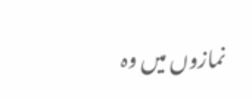نمازوں میں وہ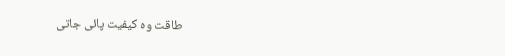طاقت وہ کیفیت پائی جاتی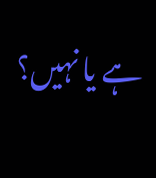ہے یا نہیں؟